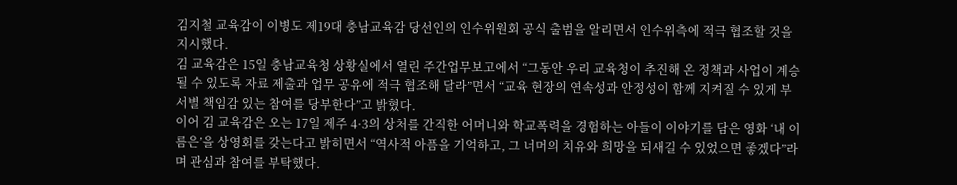김지철 교육감이 이병도 제19대 충남교육감 당선인의 인수위원회 공식 출범을 알리면서 인수위측에 적극 협조할 것을 지시했다.
김 교육감은 15일 충남교육청 상황실에서 열린 주간업무보고에서 “그동안 우리 교육청이 추진해 온 정책과 사업이 계승될 수 있도록 자료 제출과 업무 공유에 적극 협조해 달라”면서 “교육 현장의 연속성과 안정성이 함께 지켜질 수 있게 부서별 책임감 있는 참여를 당부한다”고 밝혔다.
이어 김 교육감은 오는 17일 제주 4·3의 상처를 간직한 어머니와 학교폭력을 경험하는 아들이 이야기를 담은 영화 ‘내 이름은’을 상영회를 갖는다고 밝히면서 “역사적 아픔을 기억하고, 그 너머의 치유와 희망을 되새길 수 있었으면 좋겠다”라며 관심과 참여를 부탁했다.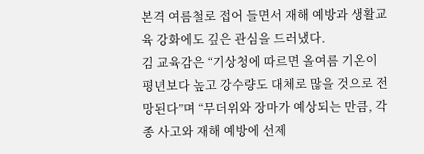본격 여름철로 접어 들면서 재해 예방과 생활교육 강화에도 깊은 관심을 드러냈다.
김 교육감은 “기상청에 따르면 올여름 기온이 평년보다 높고 강수량도 대체로 많을 것으로 전망된다”며 “무더위와 장마가 예상되는 만큼, 각종 사고와 재해 예방에 선제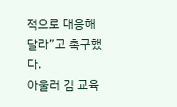적으로 대응해 달라”고 촉구했다.
아울러 김 교육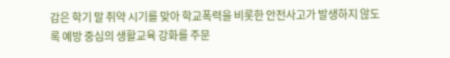감은 학기 말 취약 시기를 맞아 학교폭력을 비롯한 안전사고가 발생하지 않도록 예방 중심의 생활교육 강화를 주문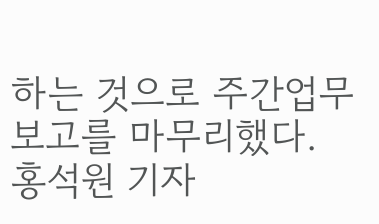하는 것으로 주간업무보고를 마무리했다.
홍석원 기자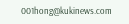001hong@kukinews.com